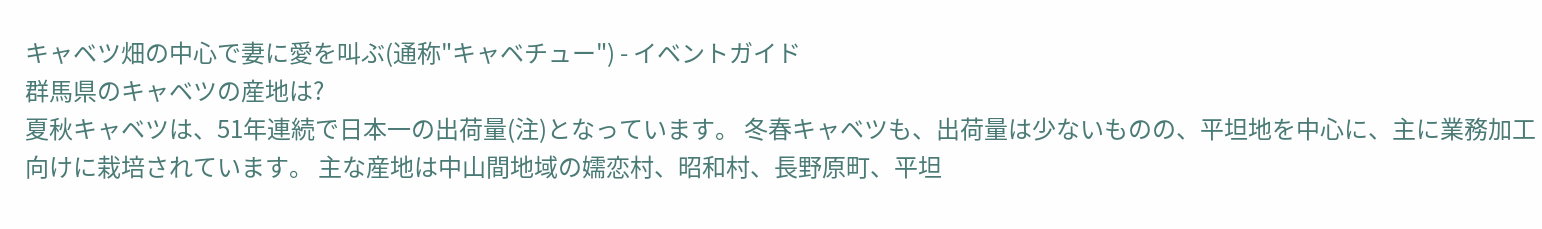キャベツ畑の中心で妻に愛を叫ぶ(通称"キャベチュー") - イベントガイド
群馬県のキャベツの産地は?
夏秋キャベツは、51年連続で日本一の出荷量(注)となっています。 冬春キャベツも、出荷量は少ないものの、平坦地を中心に、主に業務加工向けに栽培されています。 主な産地は中山間地域の嬬恋村、昭和村、長野原町、平坦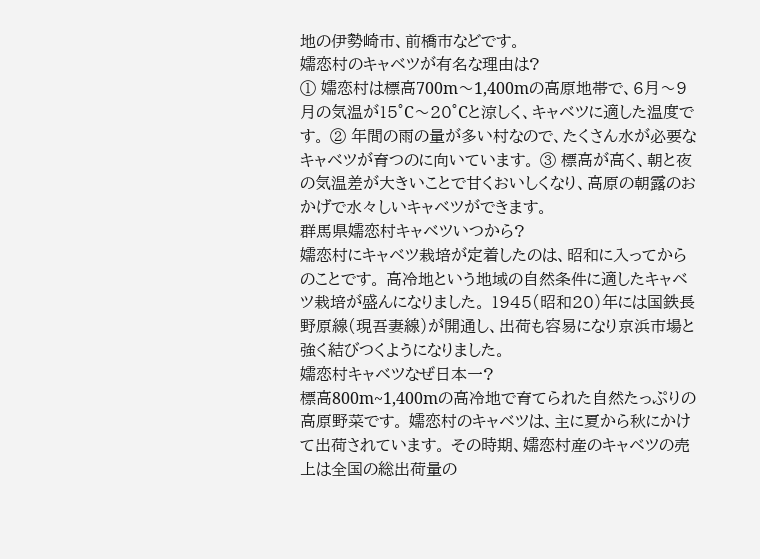地の伊勢崎市、前橋市などです。
嬬恋村のキャベツが有名な理由は?
① 嬬恋村は標高700m〜1,400mの高原地帯で、6月〜9月の気温が15°C〜20°Cと涼しく、キャベツに適した温度です。 ② 年間の雨の量が多い村なので、たくさん水が必要なキャベツが育つのに向いています。 ③ 標高が高く、朝と夜の気温差が大きいことで甘くおいしくなり、高原の朝露のおかげで水々しいキャベツができます。
群馬県嬬恋村キャベツいつから?
嬬恋村にキャベツ栽培が定着したのは、昭和に入ってからのことです。 高冷地という地域の自然条件に適したキャベツ栽培が盛んになりました。 1945(昭和20)年には国鉄長野原線(現吾妻線)が開通し、出荷も容易になり京浜市場と強く結びつくようになりました。
嬬恋村キャベツなぜ日本一?
標高800m~1,400mの高冷地で育てられた自然たっぷりの高原野菜です。 嬬恋村のキャベツは、主に夏から秋にかけて出荷されています。 その時期、嬬恋村産のキャベツの売上は全国の総出荷量の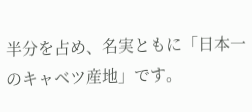半分を占め、名実ともに「日本一のキャベツ産地」です。